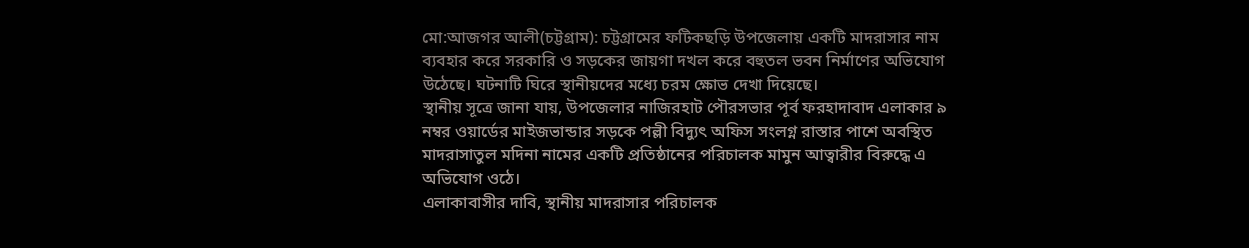মো:আজগর আলী(চট্টগ্রাম): চট্টগ্রামের ফটিকছড়ি উপজেলায় একটি মাদরাসার নাম ব্যবহার করে সরকারি ও সড়কের জায়গা দখল করে বহুতল ভবন নির্মাণের অভিযোগ উঠেছে। ঘটনাটি ঘিরে স্থানীয়দের মধ্যে চরম ক্ষোভ দেখা দিয়েছে।
স্থানীয় সূত্রে জানা যায়, উপজেলার নাজিরহাট পৌরসভার পূর্ব ফরহাদাবাদ এলাকার ৯ নম্বর ওয়ার্ডের মাইজভান্ডার সড়কে পল্লী বিদ্যুৎ অফিস সংলগ্ন রাস্তার পাশে অবস্থিত মাদরাসাতুল মদিনা নামের একটি প্রতিষ্ঠানের পরিচালক মামুন আত্বারীর বিরুদ্ধে এ অভিযোগ ওঠে।
এলাকাবাসীর দাবি, স্থানীয় মাদরাসার পরিচালক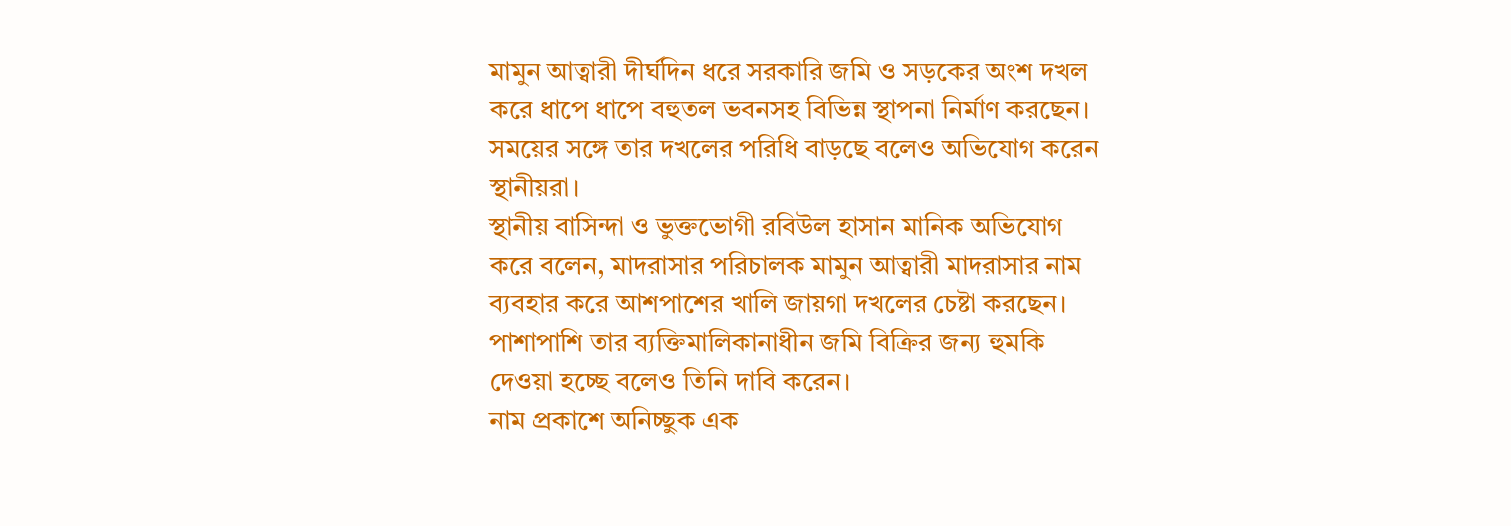মামুন আত্বারী দীর্ঘদিন ধরে সরকারি জমি ও সড়কের অংশ দখল করে ধাপে ধাপে বহুতল ভবনসহ বিভিন্ন স্থাপনা নির্মাণ করছেন। সময়ের সঙ্গে তার দখলের পরিধি বাড়ছে বলেও অভিযোগ করেন স্থানীয়রা।
স্থানীয় বাসিন্দা ও ভুক্তভোগী রবিউল হাসান মানিক অভিযোগ করে বলেন, মাদরাসার পরিচালক মামুন আত্বারী মাদরাসার নাম ব্যবহার করে আশপাশের খালি জায়গা দখলের চেষ্টা করছেন। পাশাপাশি তার ব্যক্তিমালিকানাধীন জমি বিক্রির জন্য হুমকি দেওয়া হচ্ছে বলেও তিনি দাবি করেন।
নাম প্রকাশে অনিচ্ছুক এক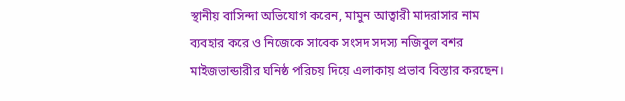স্থানীয় বাসিন্দা অভিযোগ করেন, মামুন আত্বারী মাদরাসার নাম ব্যবহার করে ও নিজেকে সাবেক সংসদ সদস্য নজিবুল বশর মাইজভান্ডারীর ঘনিষ্ঠ পরিচয় দিয়ে এলাকায় প্রভাব বিস্তার করছেন।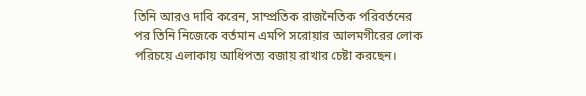তিনি আরও দাবি করেন, সাম্প্রতিক রাজনৈতিক পরিবর্তনের পর তিনি নিজেকে বর্তমান এমপি সরোয়ার আলমগীরের লোক পরিচয়ে এলাকায় আধিপত্য বজায় রাখার চেষ্টা করছেন।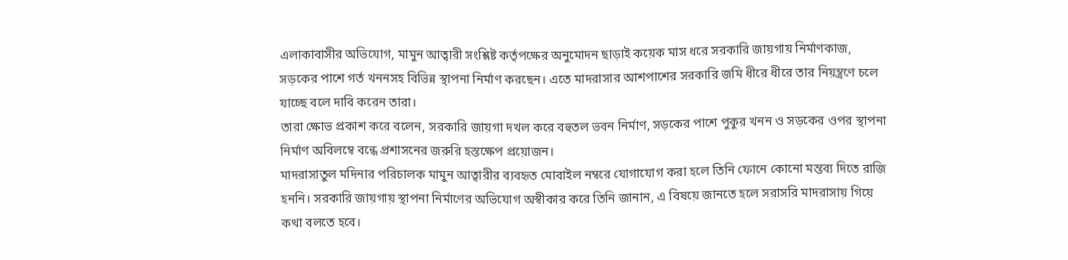এলাকাবাসীর অভিযোগ, মামুন আত্বারী সংশ্লিষ্ট কর্তৃপক্ষের অনুমোদন ছাড়াই কয়েক মাস ধরে সরকারি জায়গায় নির্মাণকাজ, সড়কের পাশে গর্ত খননসহ বিভিন্ন স্থাপনা নির্মাণ করছেন। এতে মাদরাসার আশপাশের সরকারি জমি ধীরে ধীরে তার নিয়ন্ত্রণে চলে যাচ্ছে বলে দাবি করেন তারা।
তারা ক্ষোভ প্রকাশ করে বলেন, সরকারি জায়গা দখল করে বহুতল ভবন নির্মাণ, সড়কের পাশে পুকুর খনন ও সড়কের ওপর স্থাপনা নির্মাণ অবিলম্বে বন্ধে প্রশাসনের জরুরি হস্তক্ষেপ প্রয়োজন।
মাদরাসাতুল মদিনার পরিচালক মামুন আত্বারীর ব্যবহৃত মোবাইল নম্বরে যোগাযোগ করা হলে তিনি ফোনে কোনো মন্তব্য দিতে রাজি হননি। সরকারি জায়গায় স্থাপনা নির্মাণের অভিযোগ অস্বীকার করে তিনি জানান, এ বিষয়ে জানতে হলে সরাসরি মাদরাসায় গিয়ে কথা বলতে হবে।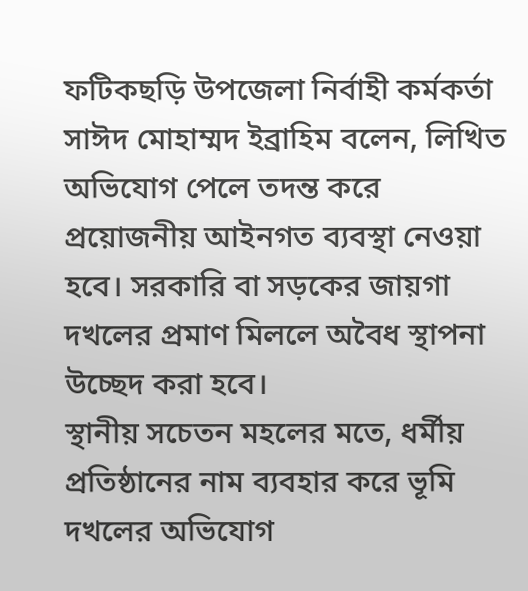ফটিকছড়ি উপজেলা নির্বাহী কর্মকর্তা সাঈদ মোহাম্মদ ইব্রাহিম বলেন, লিখিত অভিযোগ পেলে তদন্ত করে প্রয়োজনীয় আইনগত ব্যবস্থা নেওয়া হবে। সরকারি বা সড়কের জায়গা দখলের প্রমাণ মিললে অবৈধ স্থাপনা উচ্ছেদ করা হবে।
স্থানীয় সচেতন মহলের মতে, ধর্মীয় প্রতিষ্ঠানের নাম ব্যবহার করে ভূমি দখলের অভিযোগ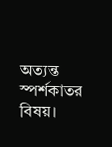অত্যন্ত স্পর্শকাতর বিষয়।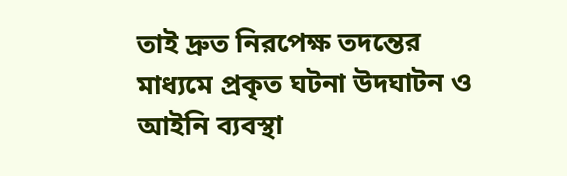তাই দ্রুত নিরপেক্ষ তদন্তের মাধ্যমে প্রকৃত ঘটনা উদঘাটন ও আইনি ব্যবস্থা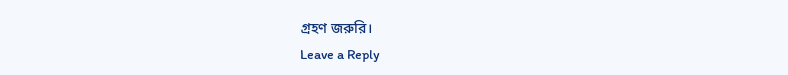গ্রহণ জরুরি।
Leave a Reply